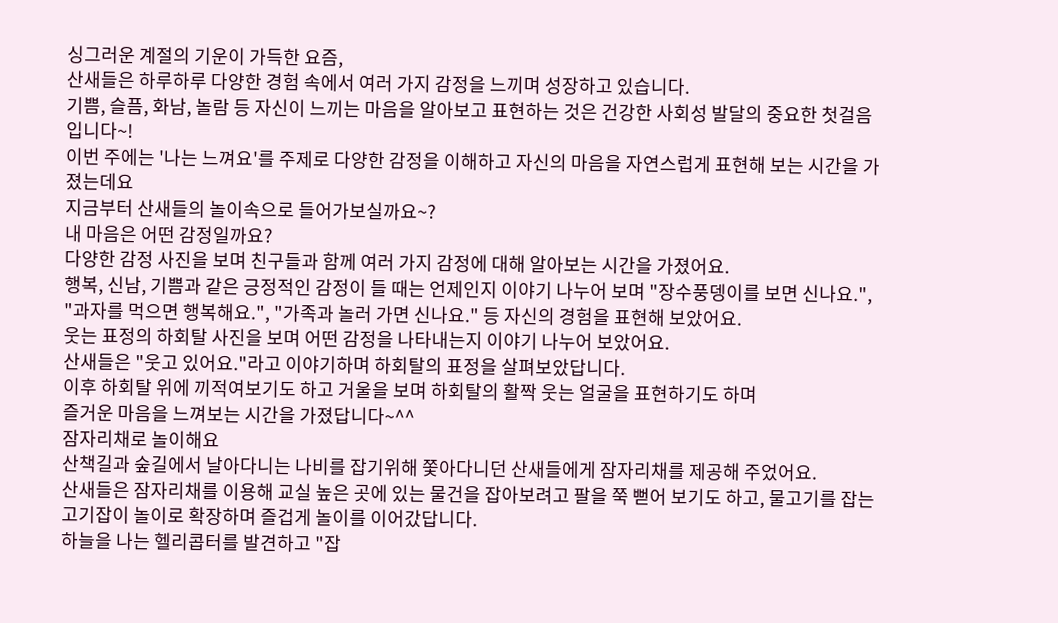싱그러운 계절의 기운이 가득한 요즘,
산새들은 하루하루 다양한 경험 속에서 여러 가지 감정을 느끼며 성장하고 있습니다.
기쁨, 슬픔, 화남, 놀람 등 자신이 느끼는 마음을 알아보고 표현하는 것은 건강한 사회성 발달의 중요한 첫걸음입니다~!
이번 주에는 '나는 느껴요'를 주제로 다양한 감정을 이해하고 자신의 마음을 자연스럽게 표현해 보는 시간을 가졌는데요
지금부터 산새들의 놀이속으로 들어가보실까요~?
내 마음은 어떤 감정일까요?
다양한 감정 사진을 보며 친구들과 함께 여러 가지 감정에 대해 알아보는 시간을 가졌어요.
행복, 신남, 기쁨과 같은 긍정적인 감정이 들 때는 언제인지 이야기 나누어 보며 "장수풍뎅이를 보면 신나요.", "과자를 먹으면 행복해요.", "가족과 놀러 가면 신나요." 등 자신의 경험을 표현해 보았어요.
웃는 표정의 하회탈 사진을 보며 어떤 감정을 나타내는지 이야기 나누어 보았어요.
산새들은 "웃고 있어요."라고 이야기하며 하회탈의 표정을 살펴보았답니다.
이후 하회탈 위에 끼적여보기도 하고 거울을 보며 하회탈의 활짝 웃는 얼굴을 표현하기도 하며
즐거운 마음을 느껴보는 시간을 가졌답니다~^^
잠자리채로 놀이해요
산책길과 숲길에서 날아다니는 나비를 잡기위해 쫓아다니던 산새들에게 잠자리채를 제공해 주었어요.
산새들은 잠자리채를 이용해 교실 높은 곳에 있는 물건을 잡아보려고 팔을 쭉 뻗어 보기도 하고, 물고기를 잡는 고기잡이 놀이로 확장하며 즐겁게 놀이를 이어갔답니다.
하늘을 나는 헬리콥터를 발견하고 "잡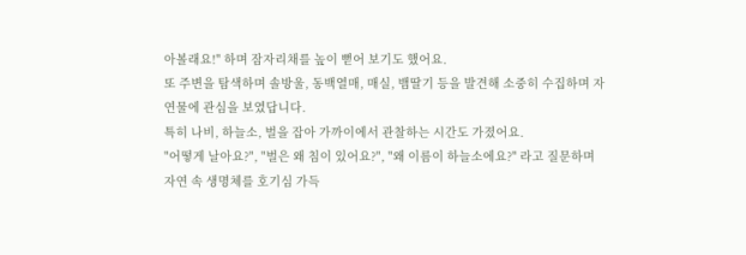아볼래요!" 하며 잠자리채를 높이 뻗어 보기도 했어요.
또 주변을 탐색하며 솔방울, 동백열매, 매실, 뱀딸기 등을 발견해 소중히 수집하며 자연물에 관심을 보였답니다.
특히 나비, 하늘소, 벌을 잡아 가까이에서 관찰하는 시간도 가졌어요.
"어떻게 날아요?", "벌은 왜 침이 있어요?", "왜 이름이 하늘소에요?" 라고 질문하며
자연 속 생명체를 호기심 가득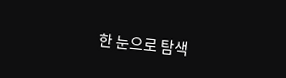한 눈으로 탐색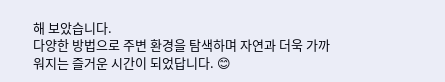해 보았습니다.
다양한 방법으로 주변 환경을 탐색하며 자연과 더욱 가까워지는 즐거운 시간이 되었답니다. 😊